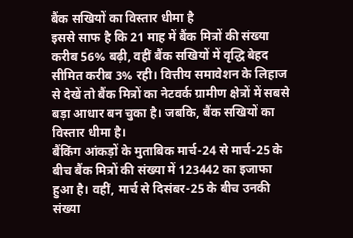बैंक सखियों का विस्तार धीमा है
इससे साफ है कि 21 माह में बैंक मित्रों की संख्या करीब 56% बढ़ी, वहीं बैंक सखियों में वृद्धि बेहद सीमित करीब 3% रही। वित्तीय समावेशन के लिहाज से देखें तो बैंक मित्रों का नेटवर्क ग्रामीण क्षेत्रों में सबसे बड़ा आधार बन चुका है। जबकि, बैंक सखियों का विस्तार धीमा है।
बैंकिंग आंकड़ों के मुताबिक मार्च-24 से मार्च-25 के बीच बैंक मित्रों की संख्या में 123442 का इजाफा हुआ है। वहीं, मार्च से दिसंबर-25 के बीच उनकी संख्या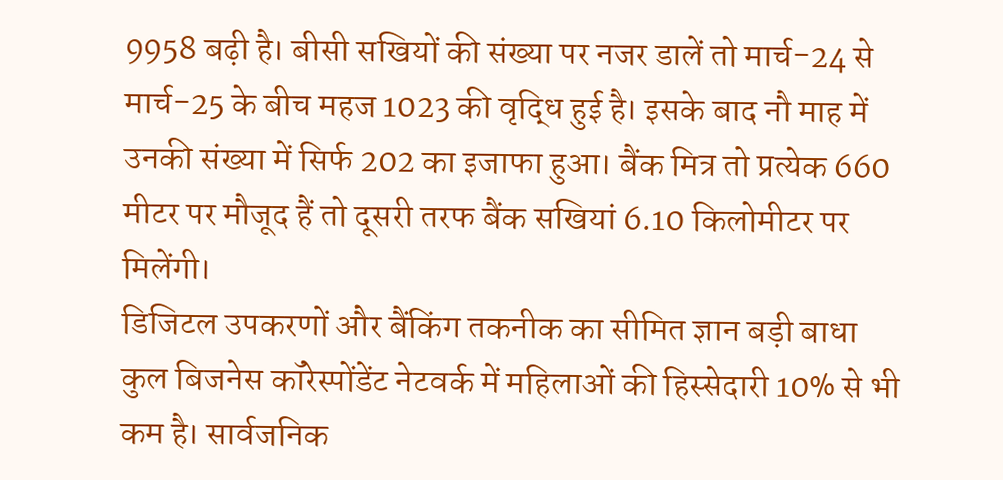9958 बढ़ी है। बीसी सखियों की संख्या पर नजर डालें तो मार्च-24 से मार्च-25 के बीच महज 1023 की वृद्धि हुई है। इसके बाद नौ माह में उनकी संख्या में सिर्फ 202 का इजाफा हुआ। बैंक मित्र तो प्रत्येक 660 मीटर पर मौजूद हैं तो दूसरी तरफ बैंक सखियां 6.10 किलोमीटर पर मिलेंगी।
डिजिटल उपकरणों और बैंकिंग तकनीक का सीमित ज्ञान बड़ी बाधा
कुल बिजनेस कॉरेस्पोंडेंट नेटवर्क में महिलाओं की हिस्सेदारी 10% से भी कम है। सार्वजनिक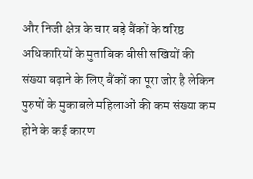और निजी क्षेत्र के चार बड़े बैंकों के वरिष्ठ अधिकारियों के मुताबिक बीसी सखियों की संख्या बढ़ाने के लिए बैंकों का पूरा जोर है लेकिन पुरुषों के मुकाबले महिलाओं की कम संख्या कम होने के कई कारण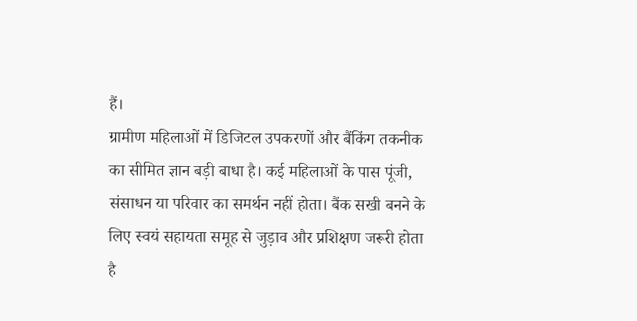हैं।
ग्रामीण महिलाओं में डिजिटल उपकरणों और बैंकिंग तकनीक का सीमित ज्ञान बड़ी बाधा है। कई महिलाओं के पास पूंजी, संसाधन या परिवार का समर्थन नहीं होता। बैंक सखी बनने के लिए स्वयं सहायता समूह से जुड़ाव और प्रशिक्षण जरूरी होता है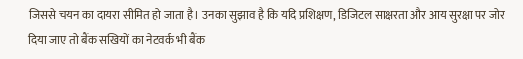जिससे चयन का दायरा सीमित हो जाता है। उनका सुझाव है कि यदि प्रशिक्षण, डिजिटल साक्षरता और आय सुरक्षा पर जोर दिया जाए तो बैंक सखियों का नेटवर्क भी बैंक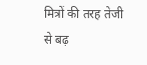मित्रों की तरह तेजी से बढ़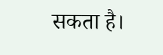सकता है।